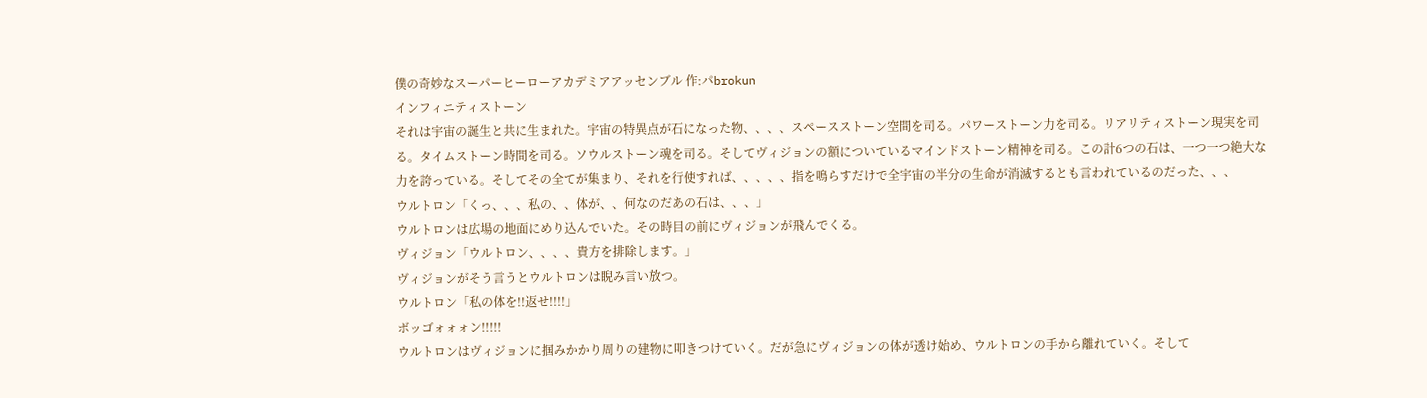僕の奇妙なスーパーヒーローアカデミアアッセンブル 作:パbrokun
インフィニティストーン
それは宇宙の誕生と共に生まれた。宇宙の特異点が石になった物、、、、スペースストーン空間を司る。パワーストーン力を司る。リアリティストーン現実を司る。タイムストーン時間を司る。ソウルストーン魂を司る。そしてヴィジョンの額についているマインドストーン精神を司る。この計6つの石は、一つ一つ絶大な力を誇っている。そしてその全てが集まり、それを行使すれば、、、、、指を鳴らすだけで全宇宙の半分の生命が消滅するとも言われているのだった、、、
ウルトロン「くっ、、、私の、、体が、、何なのだあの石は、、、」
ウルトロンは広場の地面にめり込んでいた。その時目の前にヴィジョンが飛んでくる。
ヴィジョン「ウルトロン、、、、貴方を排除します。」
ヴィジョンがそう言うとウルトロンは睨み言い放つ。
ウルトロン「私の体を!!返せ!!!!」
ボッゴォォォン!!!!!
ウルトロンはヴィジョンに掴みかかり周りの建物に叩きつけていく。だが急にヴィジョンの体が透け始め、ウルトロンの手から離れていく。そして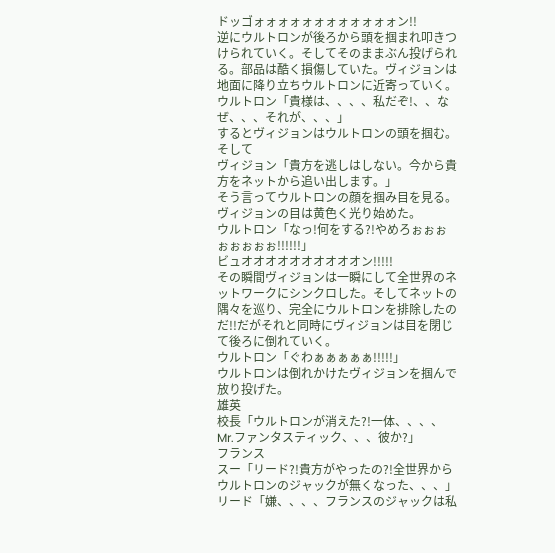ドッゴォォォォォォォォォォォォン!!
逆にウルトロンが後ろから頭を掴まれ叩きつけられていく。そしてそのままぶん投げられる。部品は酷く損傷していた。ヴィジョンは地面に降り立ちウルトロンに近寄っていく。
ウルトロン「貴様は、、、、私だぞ!、、なぜ、、、それが、、、」
するとヴィジョンはウルトロンの頭を掴む。そして
ヴィジョン「貴方を逃しはしない。今から貴方をネットから追い出します。」
そう言ってウルトロンの顔を掴み目を見る。ヴィジョンの目は黄色く光り始めた。
ウルトロン「なっ!何をする?!やめろぉぉぉぉぉぉぉぉ!!!!!!」
ビュオオオオオオオオオオン!!!!!
その瞬間ヴィジョンは一瞬にして全世界のネットワークにシンクロした。そしてネットの隅々を巡り、完全にウルトロンを排除したのだ!!だがそれと同時にヴィジョンは目を閉じて後ろに倒れていく。
ウルトロン「ぐわぁぁぁぁぁ!!!!!」
ウルトロンは倒れかけたヴィジョンを掴んで放り投げた。
雄英
校長「ウルトロンが消えた?!一体、、、、Mr.ファンタスティック、、、彼か?」
フランス
スー「リード?!貴方がやったの?!全世界からウルトロンのジャックが無くなった、、、」
リード「嫌、、、、フランスのジャックは私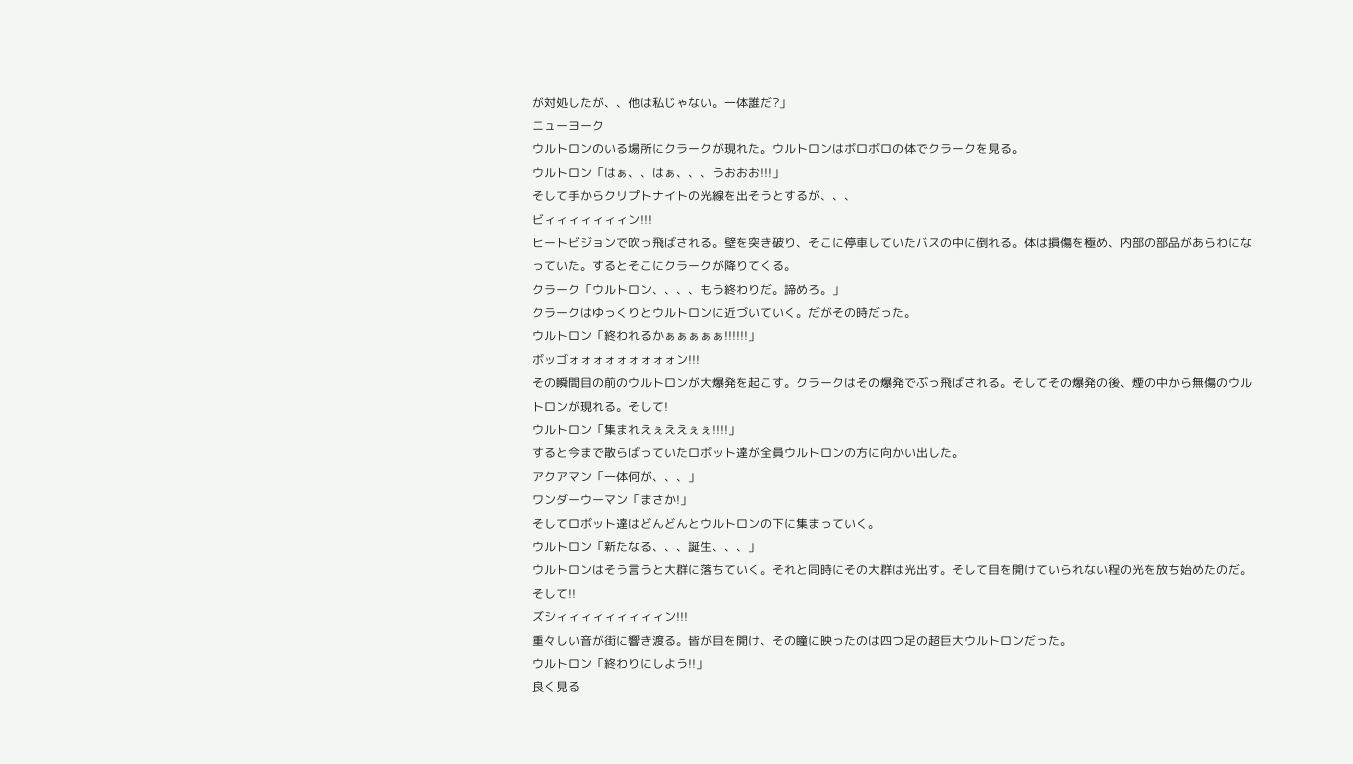が対処したが、、他は私じゃない。一体誰だ?」
ニューヨーク
ウルトロンのいる場所にクラークが現れた。ウルトロンはボロボロの体でクラークを見る。
ウルトロン「はぁ、、はぁ、、、うおおお!!!」
そして手からクリプトナイトの光線を出そうとするが、、、
ビィィィィィィィン!!!
ヒートビジョンで吹っ飛ばされる。壁を突き破り、そこに停車していたバスの中に倒れる。体は損傷を極め、内部の部品があらわになっていた。するとそこにクラークが降りてくる。
クラーク「ウルトロン、、、、もう終わりだ。諦めろ。」
クラークはゆっくりとウルトロンに近づいていく。だがその時だった。
ウルトロン「終われるかぁぁぁぁぁ!!!!!!」
ボッゴォォォォォォォォォン!!!
その瞬間目の前のウルトロンが大爆発を起こす。クラークはその爆発でぶっ飛ばされる。そしてその爆発の後、煙の中から無傷のウルトロンが現れる。そして!
ウルトロン「集まれえぇええぇぇ!!!!」
すると今まで散らばっていたロボット達が全員ウルトロンの方に向かい出した。
アクアマン「一体何が、、、」
ワンダーウーマン「まさか!」
そしてロボット達はどんどんとウルトロンの下に集まっていく。
ウルトロン「新たなる、、、誕生、、、」
ウルトロンはそう言うと大群に落ちていく。それと同時にその大群は光出す。そして目を開けていられない程の光を放ち始めたのだ。そして!!
ズシィィィィィィィィィン!!!
重々しい音が街に響き渡る。皆が目を開け、その瞳に映ったのは四つ足の超巨大ウルトロンだった。
ウルトロン「終わりにしよう!!」
良く見る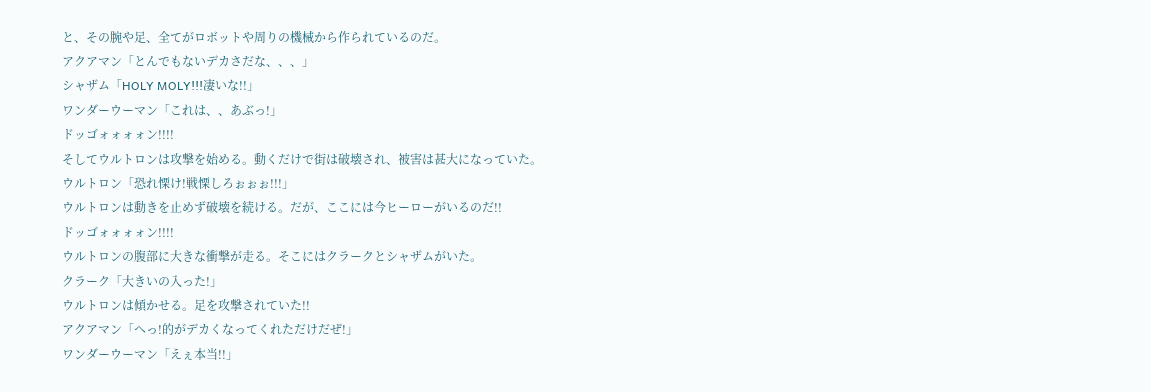と、その腕や足、全てがロボットや周りの機械から作られているのだ。
アクアマン「とんでもないデカさだな、、、」
シャザム「HOLY MOLY!!!凄いな!!」
ワンダーウーマン「これは、、あぶっ!」
ドッゴォォォォン!!!!
そしてウルトロンは攻撃を始める。動くだけで街は破壊され、被害は甚大になっていた。
ウルトロン「恐れ慄け!戦慄しろぉぉぉ!!!」
ウルトロンは動きを止めず破壊を続ける。だが、ここには今ヒーローがいるのだ!!
ドッゴォォォォン!!!!
ウルトロンの腹部に大きな衝撃が走る。そこにはクラークとシャザムがいた。
クラーク「大きいの入った!」
ウルトロンは傾かせる。足を攻撃されていた!!
アクアマン「へっ!的がデカくなってくれただけだぜ!」
ワンダーウーマン「えぇ本当!!」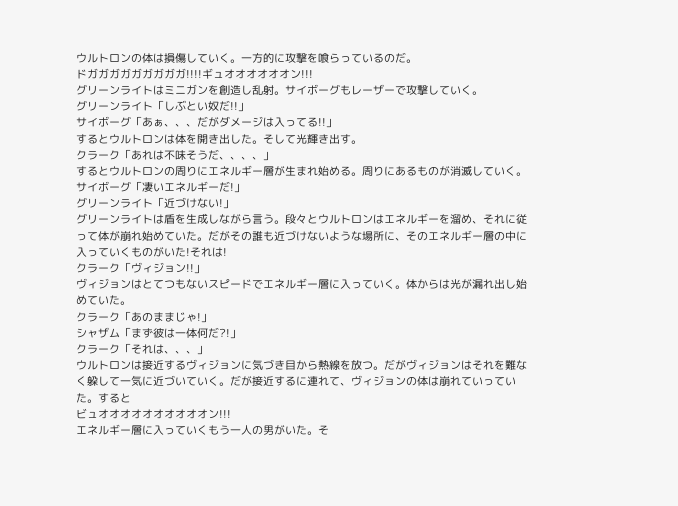ウルトロンの体は損傷していく。一方的に攻撃を喰らっているのだ。
ドガガガガガガガガガ!!!!ギュオオオオオオン!!!
グリーンライトはミニガンを創造し乱射。サイボーグもレーザーで攻撃していく。
グリーンライト「しぶとい奴だ!!」
サイボーグ「あぁ、、、だがダメージは入ってる!!」
するとウルトロンは体を開き出した。そして光輝き出す。
クラーク「あれは不味そうだ、、、、」
するとウルトロンの周りにエネルギー層が生まれ始める。周りにあるものが消滅していく。
サイボーグ「凄いエネルギーだ!」
グリーンライト「近づけない!」
グリーンライトは盾を生成しながら言う。段々とウルトロンはエネルギーを溜め、それに従って体が崩れ始めていた。だがその誰も近づけないような場所に、そのエネルギー層の中に入っていくものがいた!それは!
クラーク「ヴィジョン!!」
ヴィジョンはとてつもないスピードでエネルギー層に入っていく。体からは光が漏れ出し始めていた。
クラーク「あのままじゃ!」
シャザム「まず彼は一体何だ?!」
クラーク「それは、、、」
ウルトロンは接近するヴィジョンに気づき目から熱線を放つ。だがヴィジョンはそれを難なく躱して一気に近づいていく。だが接近するに連れて、ヴィジョンの体は崩れていっていた。すると
ビュオオオオオオオオオオン!!!
エネルギー層に入っていくもう一人の男がいた。そ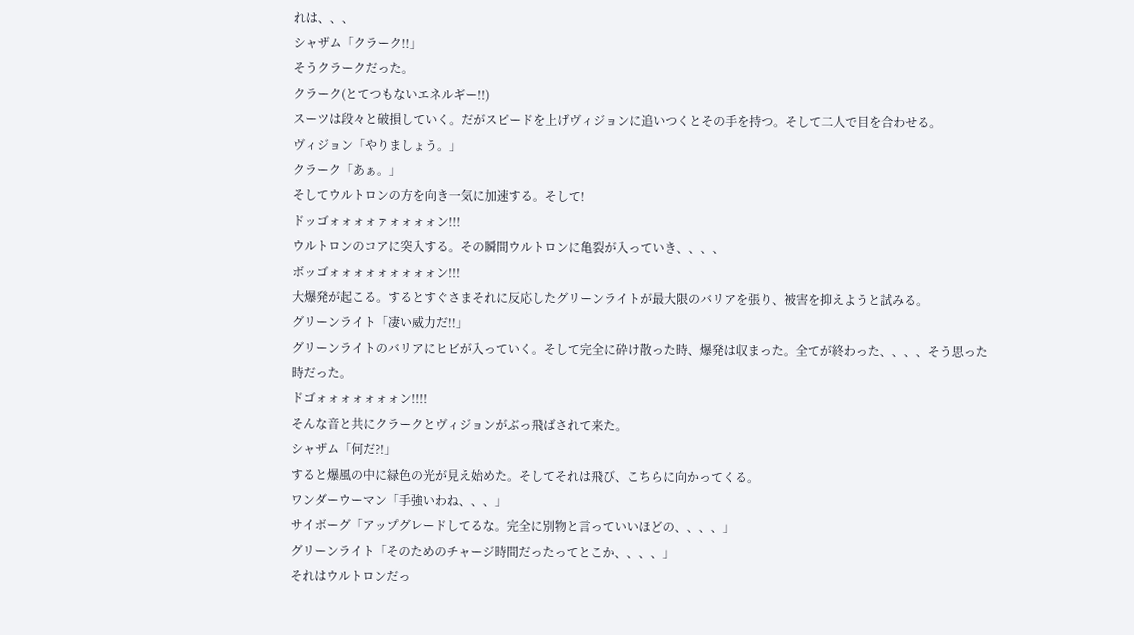れは、、、
シャザム「クラーク!!」
そうクラークだった。
クラーク(とてつもないエネルギー!!)
スーツは段々と破損していく。だがスピードを上げヴィジョンに追いつくとその手を持つ。そして二人で目を合わせる。
ヴィジョン「やりましょう。」
クラーク「あぁ。」
そしてウルトロンの方を向き一気に加速する。そして!
ドッゴォォォォァォォォォン!!!
ウルトロンのコアに突入する。その瞬間ウルトロンに亀裂が入っていき、、、、
ボッゴォォォォォォォォォン!!!
大爆発が起こる。するとすぐさまそれに反応したグリーンライトが最大限のバリアを張り、被害を抑えようと試みる。
グリーンライト「凄い威力だ!!」
グリーンライトのバリアにヒビが入っていく。そして完全に砕け散った時、爆発は収まった。全てが終わった、、、、そう思った時だった。
ドゴォォォォォォォン!!!!
そんな音と共にクラークとヴィジョンがぶっ飛ばされて来た。
シャザム「何だ?!」
すると爆風の中に緑色の光が見え始めた。そしてそれは飛び、こちらに向かってくる。
ワンダーウーマン「手強いわね、、、」
サイボーグ「アップグレードしてるな。完全に別物と言っていいほどの、、、、」
グリーンライト「そのためのチャージ時間だったってとこか、、、、」
それはウルトロンだっ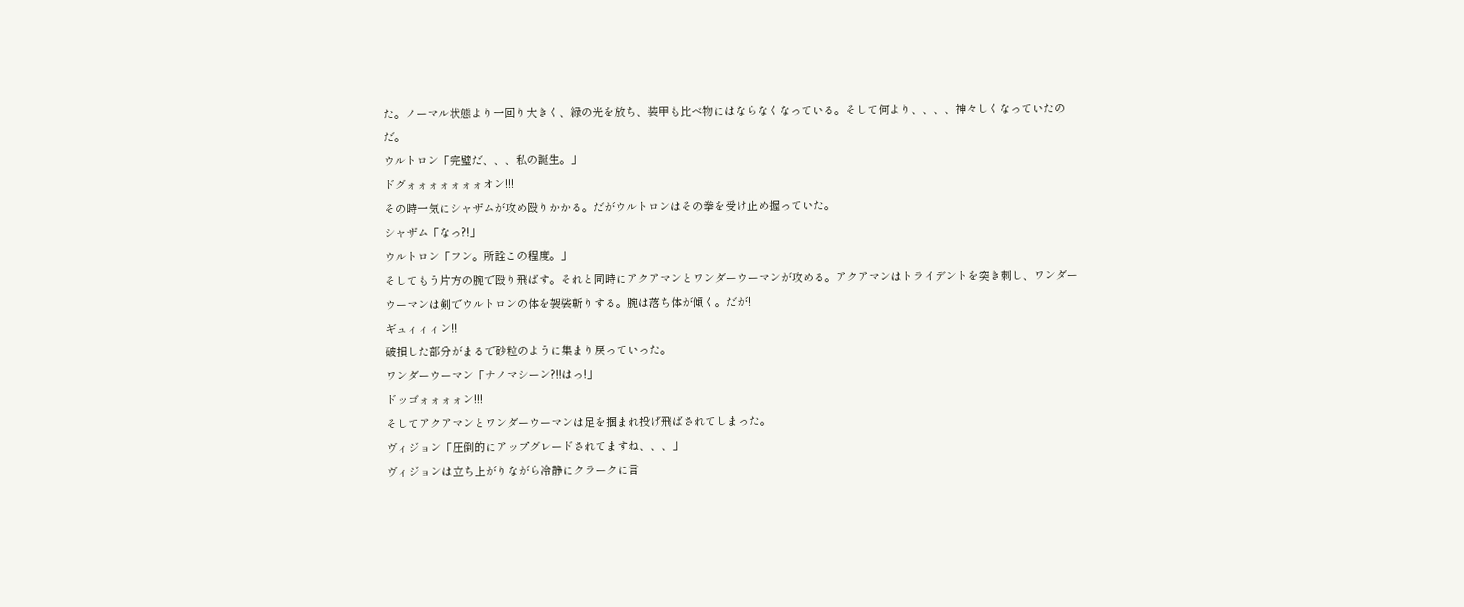た。ノーマル状態より一回り大きく、緑の光を放ち、装甲も比べ物にはならなくなっている。そして何より、、、、神々しくなっていたのだ。
ウルトロン「完璧だ、、、私の誕生。」
ドグォォォォォォォオン!!!
その時一気にシャザムが攻め殴りかかる。だがウルトロンはその拳を受け止め握っていた。
シャザム「なっ?!」
ウルトロン「フン。所詮この程度。」
そしてもう片方の腕で殴り飛ばす。それと同時にアクアマンとワンダーウーマンが攻める。アクアマンはトライデントを突き刺し、ワンダーウーマンは剣でウルトロンの体を袈裟斬りする。腕は落ち体が傾く。だが!
ギュィィィン!!
破損した部分がまるで砂粒のように集まり戻っていった。
ワンダーウーマン「ナノマシーン?!!はっ!」
ドッゴォォォォン!!!
そしてアクアマンとワンダーウーマンは足を掴まれ投げ飛ばされてしまった。
ヴィジョン「圧倒的にアップグレードされてますね、、、」
ヴィジョンは立ち上がりながら冷静にクラークに言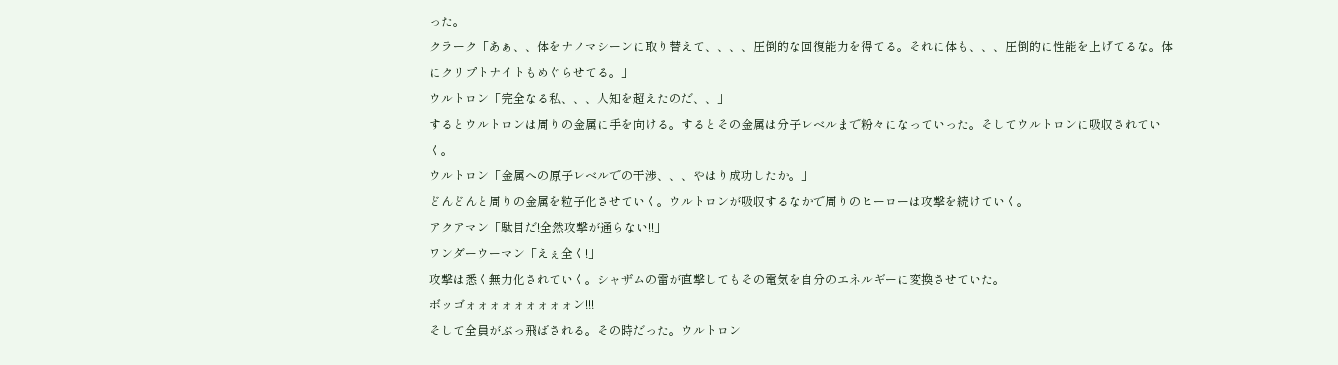った。
クラーク「あぁ、、体をナノマシーンに取り替えて、、、、圧倒的な回復能力を得てる。それに体も、、、圧倒的に性能を上げてるな。体にクリプトナイトもめぐらせてる。」
ウルトロン「完全なる私、、、人知を超えたのだ、、」
するとウルトロンは周りの金属に手を向ける。するとその金属は分子レベルまで粉々になっていった。そしてウルトロンに吸収されていく。
ウルトロン「金属への原子レベルでの干渉、、、やはり成功したか。」
どんどんと周りの金属を粒子化させていく。ウルトロンが吸収するなかで周りのヒーローは攻撃を続けていく。
アクアマン「駄目だ!全然攻撃が通らない!!」
ワンダーウーマン「えぇ全く!」
攻撃は悉く無力化されていく。シャザムの雷が直撃してもその電気を自分のエネルギーに変換させていた。
ボッゴォォォォォォォォォン!!!
そして全員がぶっ飛ばされる。その時だった。ウルトロン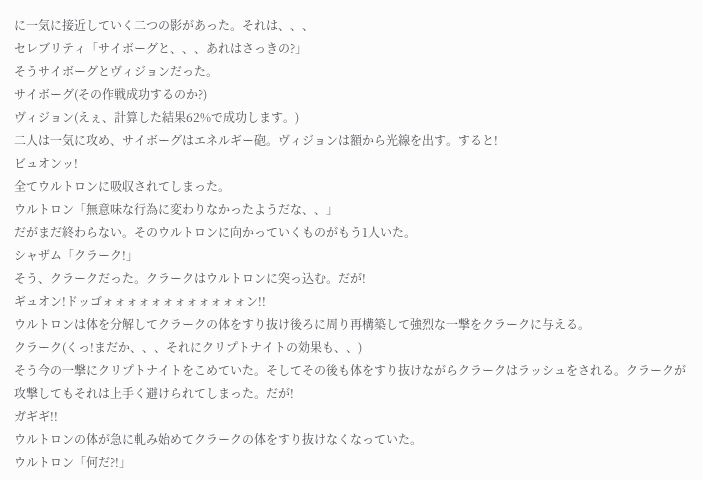に一気に接近していく二つの影があった。それは、、、
セレブリティ「サイボーグと、、、あれはさっきの?」
そうサイボーグとヴィジョンだった。
サイボーグ(その作戦成功するのか?)
ヴィジョン(えぇ、計算した結果62%で成功します。)
二人は一気に攻め、サイボーグはエネルギー砲。ヴィジョンは額から光線を出す。すると!
ビュオンッ!
全てウルトロンに吸収されてしまった。
ウルトロン「無意味な行為に変わりなかったようだな、、」
だがまだ終わらない。そのウルトロンに向かっていくものがもう1人いた。
シャザム「クラーク!」
そう、クラークだった。クラークはウルトロンに突っ込む。だが!
ギュオン!ドッゴォォォォォォォォォォォォン!!
ウルトロンは体を分解してクラークの体をすり抜け後ろに周り再構築して強烈な一撃をクラークに与える。
クラーク(くっ!まだか、、、それにクリプトナイトの効果も、、)
そう今の一撃にクリプトナイトをこめていた。そしてその後も体をすり抜けながらクラークはラッシュをされる。クラークが攻撃してもそれは上手く避けられてしまった。だが!
ガギギ!!
ウルトロンの体が急に軋み始めてクラークの体をすり抜けなくなっていた。
ウルトロン「何だ?!」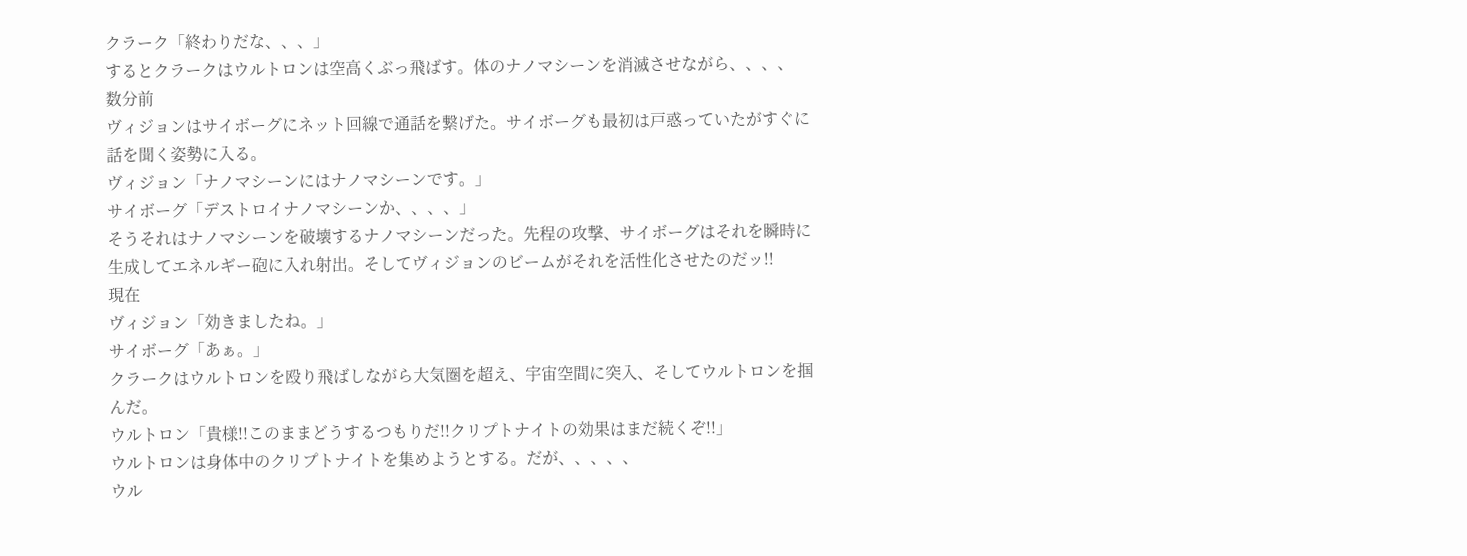クラーク「終わりだな、、、」
するとクラークはウルトロンは空高くぶっ飛ばす。体のナノマシーンを消滅させながら、、、、
数分前
ヴィジョンはサイボーグにネット回線で通話を繋げた。サイボーグも最初は戸惑っていたがすぐに話を聞く姿勢に入る。
ヴィジョン「ナノマシーンにはナノマシーンです。」
サイボーグ「デストロイナノマシーンか、、、、」
そうそれはナノマシーンを破壊するナノマシーンだった。先程の攻撃、サイボーグはそれを瞬時に生成してエネルギー砲に入れ射出。そしてヴィジョンのビームがそれを活性化させたのだッ!!
現在
ヴィジョン「効きましたね。」
サイボーグ「あぁ。」
クラークはウルトロンを殴り飛ばしながら大気圏を超え、宇宙空間に突入、そしてウルトロンを掴んだ。
ウルトロン「貴様!!このままどうするつもりだ!!クリプトナイトの効果はまだ続くぞ!!」
ウルトロンは身体中のクリプトナイトを集めようとする。だが、、、、、
ウル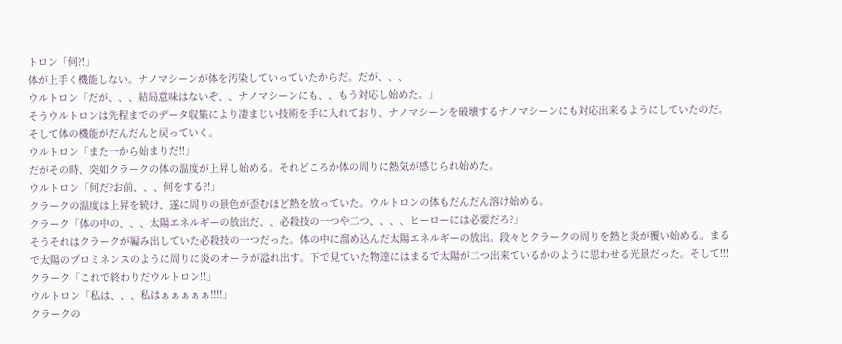トロン「何?!」
体が上手く機能しない。ナノマシーンが体を汚染していっていたからだ。だが、、、
ウルトロン「だが、、、結局意味はないぞ、、ナノマシーンにも、、もう対応し始めた。」
そうウルトロンは先程までのデータ収集により凄まじい技術を手に入れており、ナノマシーンを破壊するナノマシーンにも対応出来るようにしていたのだ。そして体の機能がだんだんと戻っていく。
ウルトロン「また一から始まりだ!!」
だがその時、突如クラークの体の温度が上昇し始める。それどころか体の周りに熱気が感じられ始めた。
ウルトロン「何だ?お前、、、何をする?!」
クラークの温度は上昇を続け、遂に周りの景色が歪むほど熱を放っていた。ウルトロンの体もだんだん溶け始める。
クラーク「体の中の、、、太陽エネルギーの放出だ、、必殺技の一つや二つ、、、、ヒーローには必要だろ?」
そうそれはクラークが編み出していた必殺技の一つだった。体の中に溜め込んだ太陽エネルギーの放出。段々とクラークの周りを熱と炎が覆い始める。まるで太陽のプロミネンスのように周りに炎のオーラが溢れ出す。下で見ていた物達にはまるで太陽が二つ出来ているかのように思わせる光景だった。そして!!!
クラーク「これで終わりだウルトロン!!」
ウルトロン「私は、、、私はぁぁぁぁぁ!!!!」
クラークの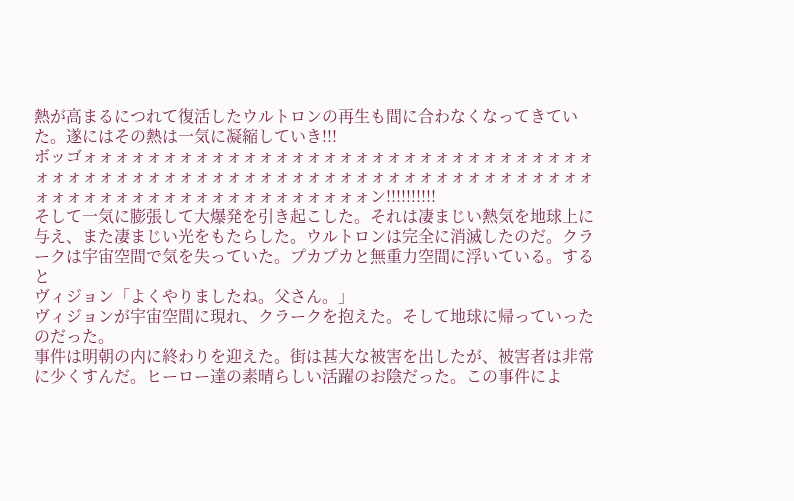熱が高まるにつれて復活したウルトロンの再生も間に合わなくなってきていた。遂にはその熱は一気に凝縮していき!!!
ボッゴォォォォォォォォォォォォォォォォォォォォォォォォォォォォォォォォォォォォォォォォォォォォォォォォォォォォォォォォォォォォォォォォォォォォォォォォォォォォォォォォォォォォォォォォン!!!!!!!!!!
そして一気に膨張して大爆発を引き起こした。それは凄まじい熱気を地球上に与え、また凄まじい光をもたらした。ウルトロンは完全に消滅したのだ。クラークは宇宙空間で気を失っていた。プカプカと無重力空間に浮いている。すると
ヴィジョン「よくやりましたね。父さん。」
ヴィジョンが宇宙空間に現れ、クラークを抱えた。そして地球に帰っていったのだった。
事件は明朝の内に終わりを迎えた。街は甚大な被害を出したが、被害者は非常に少くすんだ。ヒーロー達の素晴らしい活躍のお陰だった。この事件によ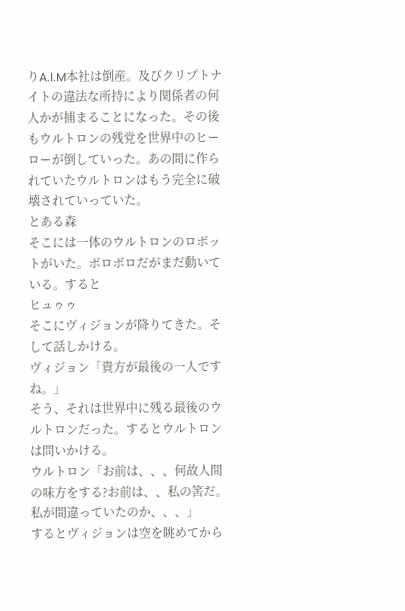りA.I.M本社は倒産。及びクリプトナイトの違法な所持により関係者の何人かが捕まることになった。その後もウルトロンの残党を世界中のヒーローが倒していった。あの間に作られていたウルトロンはもう完全に破壊されていっていた。
とある森
そこには一体のウルトロンのロボットがいた。ボロボロだがまだ動いている。すると
ヒュゥゥ
そこにヴィジョンが降りてきた。そして話しかける。
ヴィジョン「貴方が最後の一人ですね。」
そう、それは世界中に残る最後のウルトロンだった。するとウルトロンは問いかける。
ウルトロン「お前は、、、何故人間の味方をする?お前は、、私の筈だ。私が間違っていたのか、、、」
するとヴィジョンは空を眺めてから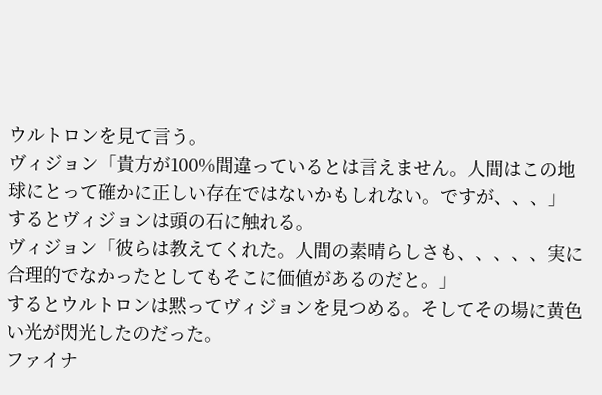ウルトロンを見て言う。
ヴィジョン「貴方が100%間違っているとは言えません。人間はこの地球にとって確かに正しい存在ではないかもしれない。ですが、、、」
するとヴィジョンは頭の石に触れる。
ヴィジョン「彼らは教えてくれた。人間の素晴らしさも、、、、、実に合理的でなかったとしてもそこに価値があるのだと。」
するとウルトロンは黙ってヴィジョンを見つめる。そしてその場に黄色い光が閃光したのだった。
ファイナ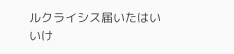ルクライシス届いたはいいけ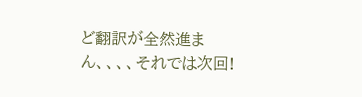ど翻訳が全然進まん、、、、それでは次回!